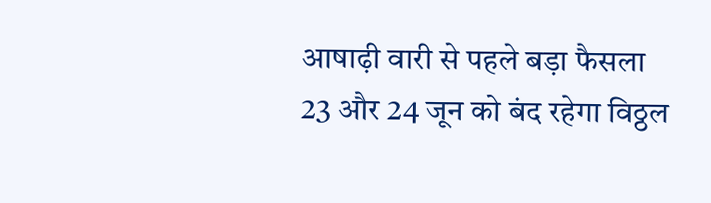आषाढ़ी वारी से पहले बड़ा फैसला
23 और 24 जून को बंद रहेगा विठ्ठल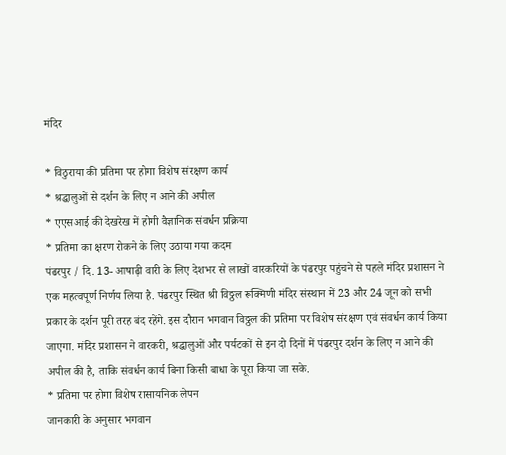मंदिर

* विठुराया की प्रतिमा पर होगा विशेष संरक्षण कार्य
* श्रद्धालुओं से दर्शन के लिए न आने की अपील
* एएसआई की देखरेख में होगी वैज्ञानिक संवर्धन प्रक्रिया
* प्रतिमा का क्षरण रोकने के लिए उठाया गया कदम
पंढरपुर / दि. 13- आषाढ़ी वारी के लिए देशभर से लाखों वारकरियों के पंढरपुर पहुंचने से पहले मंदिर प्रशासन ने एक महत्वपूर्ण निर्णय लिया है. पंढरपुर स्थित श्री विठ्ठल रूक्मिणी मंदिर संस्थान में 23 और 24 जून को सभी प्रकार के दर्शन पूरी तरह बंद रहेंगे. इस दौरान भगवान विठ्ठल की प्रतिमा पर विशेष संरक्षण एवं संवर्धन कार्य किया जाएगा. मंदिर प्रशासन ने वारकरी, श्रद्धालुओं और पर्यटकों से इन दो दिनों में पंढरपुर दर्शन के लिए न आने की अपील की है, ताकि संवर्धन कार्य बिना किसी बाधा के पूरा किया जा सके.
* प्रतिमा पर होगा विशेष रासायनिक लेपन
जानकारी के अनुसार भगवान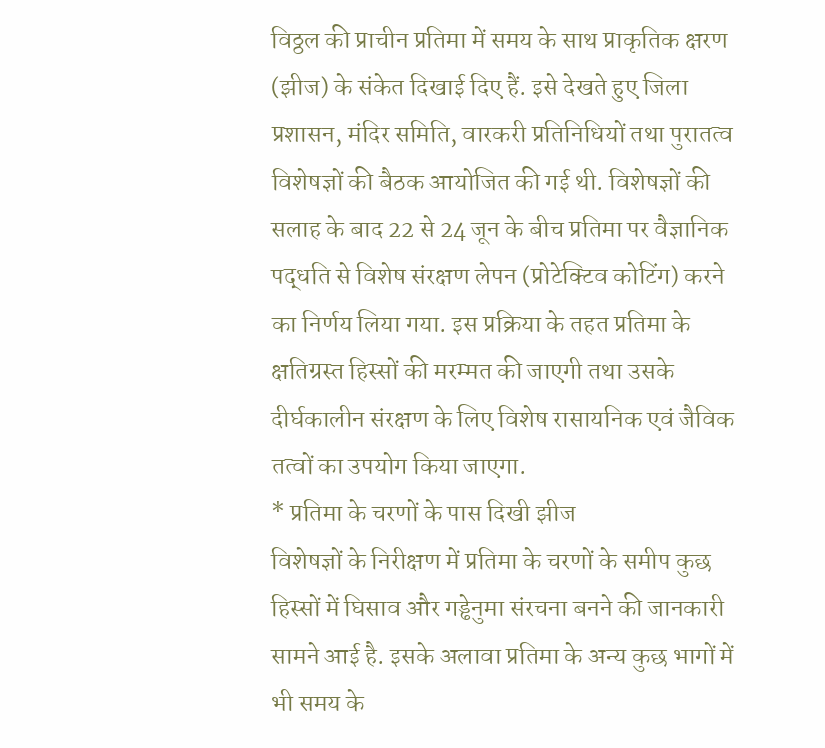विठ्ठल की प्राचीन प्रतिमा में समय के साथ प्राकृतिक क्षरण (झीज) के संकेत दिखाई दिए हैं. इसे देखते हुए जिला प्रशासन, मंदिर समिति, वारकरी प्रतिनिधियों तथा पुरातत्व विशेषज्ञों की बैठक आयोजित की गई थी. विशेषज्ञों की सलाह के बाद 22 से 24 जून के बीच प्रतिमा पर वैज्ञानिक पद्धति से विशेष संरक्षण लेपन (प्रोटेक्टिव कोटिंग) करने का निर्णय लिया गया. इस प्रक्रिया के तहत प्रतिमा के क्षतिग्रस्त हिस्सों की मरम्मत की जाएगी तथा उसके दीर्घकालीन संरक्षण के लिए विशेष रासायनिक एवं जैविक तत्वों का उपयोग किया जाएगा.
* प्रतिमा के चरणों के पास दिखी झीज
विशेषज्ञों के निरीक्षण में प्रतिमा के चरणों के समीप कुछ हिस्सों में घिसाव और गड्ढेनुमा संरचना बनने की जानकारी सामने आई है. इसके अलावा प्रतिमा के अन्य कुछ भागों में भी समय के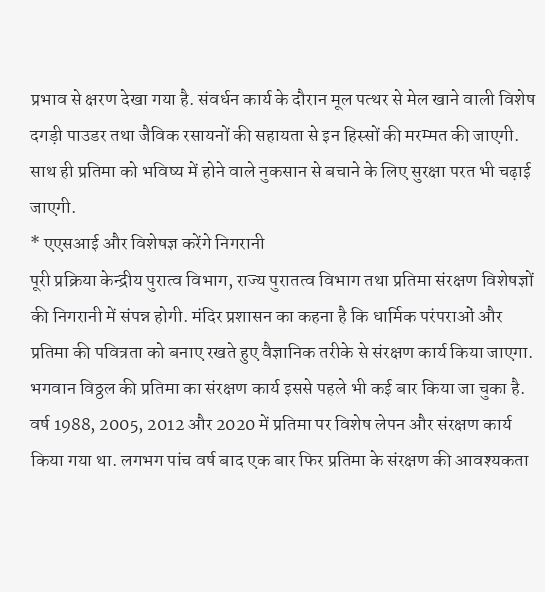प्रभाव से क्षरण देखा गया है. संवर्धन कार्य के दौरान मूल पत्थर से मेल खाने वाली विशेष दगड़ी पाउडर तथा जैविक रसायनों की सहायता से इन हिस्सों की मरम्मत की जाएगी. साथ ही प्रतिमा को भविष्य में होने वाले नुकसान से बचाने के लिए सुरक्षा परत भी चढ़ाई जाएगी.
* एएसआई और विशेषज्ञ करेंगे निगरानी
पूरी प्रक्रिया केन्द्रीय पुरात्व विभाग, राज्य पुरातत्व विभाग तथा प्रतिमा संरक्षण विशेषज्ञों की निगरानी में संपन्न होगी. मंदिर प्रशासन का कहना है कि धार्मिक परंपराओं और प्रतिमा की पवित्रता को बनाए रखते हुए वैज्ञानिक तरीके से संरक्षण कार्य किया जाएगा. भगवान विठ्ठल की प्रतिमा का संरक्षण कार्य इससे पहले भी कई बार किया जा चुका है. वर्ष 1988, 2005, 2012 और 2020 में प्रतिमा पर विशेष लेपन और संरक्षण कार्य किया गया था. लगभग पांच वर्ष बाद एक बार फिर प्रतिमा के संरक्षण की आवश्यकता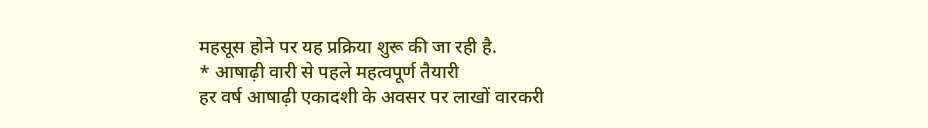महसूस होने पर यह प्रक्रिया शुरू की जा रही है.
* आषाढ़ी वारी से पहले महत्वपूर्ण तैयारी
हर वर्ष आषाढ़ी एकादशी के अवसर पर लाखों वारकरी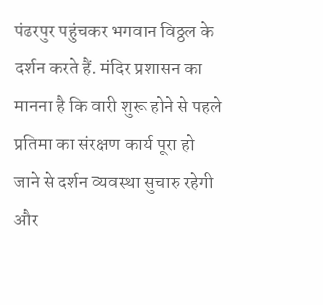पंढरपुर पहुंचकर भगवान विठ्ठल के दर्शन करते हैं. मंदिर प्रशासन का मानना है कि वारी शुरू होने से पहले प्रतिमा का संरक्षण कार्य पूरा हो जाने से दर्शन व्यवस्था सुचारु रहेगी और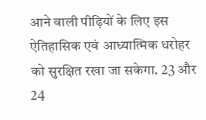आने वाली पीढ़ियों के लिए इस ऐतिहासिक एवं आध्यात्मिक धरोहर को सुरक्षित रखा जा सकेगा. 23 और 24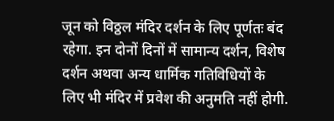जून को विठ्ठल मंदिर दर्शन के लिए पूर्णतः बंद रहेगा. इन दोनों दिनों में सामान्य दर्शन, विशेष दर्शन अथवा अन्य धार्मिक गतिविधियों के लिए भी मंदिर में प्रवेश की अनुमति नहीं होगी.